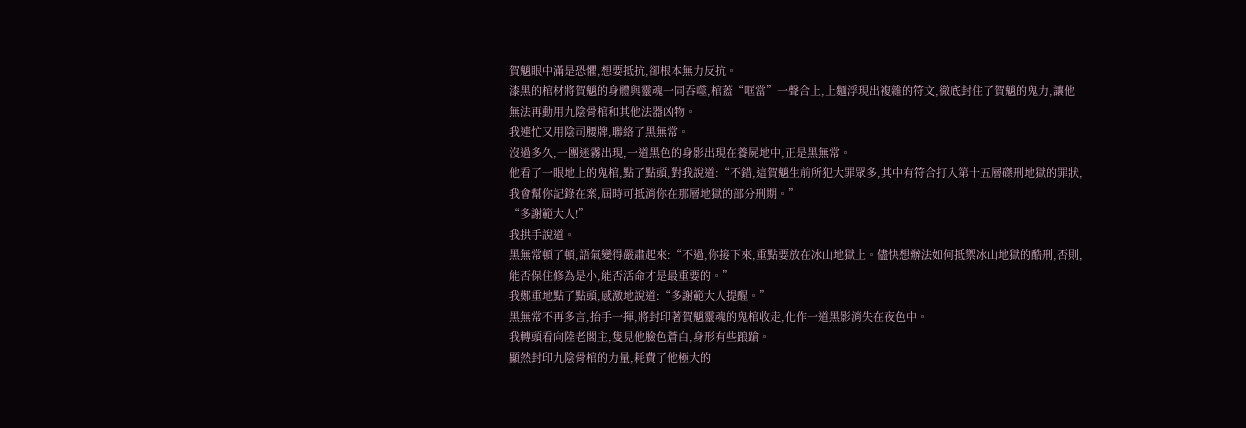賀魈眼中滿是恐懼,想要抵抗,卻根本無力反抗。
漆黑的棺材將賀魈的身體與靈魂一同吞噬,棺蓋“哐當”一聲合上,上麵浮現出複雜的符文,徹底封住了賀魈的鬼力,讓他無法再動用九陰骨棺和其他法器凶物。
我連忙又用陰司腰牌,聯絡了黑無常。
沒過多久,一團迷霧出現,一道黑色的身影出現在養屍地中,正是黑無常。
他看了一眼地上的鬼棺,點了點頭,對我說道:“不錯,這賀魈生前所犯大罪眾多,其中有符合打入第十五層磔刑地獄的罪狀,我會幫你記錄在案,屆時可抵消你在那層地獄的部分刑期。”
“多謝範大人!”
我拱手說道。
黑無常頓了頓,語氣變得嚴肅起來:“不過,你接下來,重點要放在冰山地獄上。儘快想辦法如何抵禦冰山地獄的酷刑,否則,能否保住修為是小,能否活命才是最重要的。”
我鄭重地點了點頭,感激地說道:“多謝範大人提醒。”
黑無常不再多言,抬手一揮,將封印著賀魈靈魂的鬼棺收走,化作一道黑影消失在夜色中。
我轉頭看向陸老閣主,隻見他臉色蒼白,身形有些踉蹌。
顯然封印九陰骨棺的力量,耗費了他極大的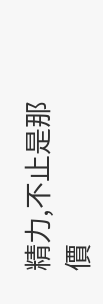精力,不止是那價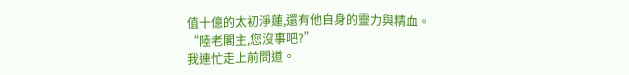值十億的太初淨蓮,還有他自身的靈力與精血。
“陸老閣主,您沒事吧?”
我連忙走上前問道。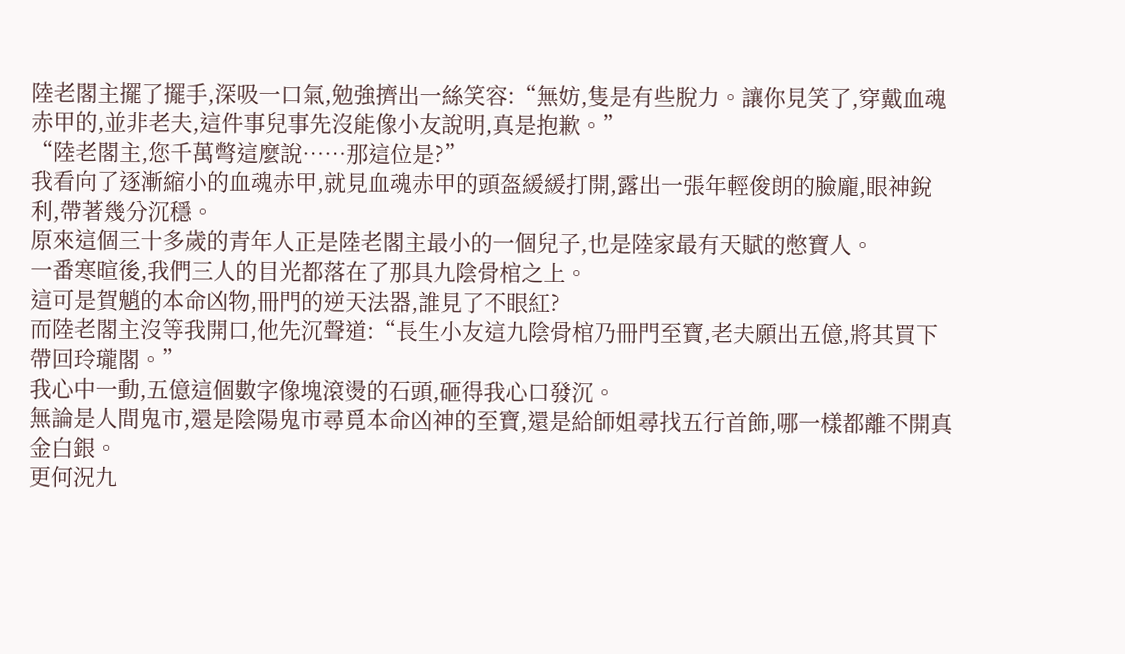陸老閣主擺了擺手,深吸一口氣,勉強擠出一絲笑容:“無妨,隻是有些脫力。讓你見笑了,穿戴血魂赤甲的,並非老夫,這件事兒事先沒能像小友說明,真是抱歉。”
“陸老閣主,您千萬彆這麼說……那這位是?”
我看向了逐漸縮小的血魂赤甲,就見血魂赤甲的頭盔緩緩打開,露出一張年輕俊朗的臉龐,眼神銳利,帶著幾分沉穩。
原來這個三十多歲的青年人正是陸老閣主最小的一個兒子,也是陸家最有天賦的憋寶人。
一番寒暄後,我們三人的目光都落在了那具九陰骨棺之上。
這可是賀魈的本命凶物,冊門的逆天法器,誰見了不眼紅?
而陸老閣主沒等我開口,他先沉聲道:“長生小友這九陰骨棺乃冊門至寶,老夫願出五億,將其買下帶回玲瓏閣。”
我心中一動,五億這個數字像塊滾燙的石頭,砸得我心口發沉。
無論是人間鬼市,還是陰陽鬼市尋覓本命凶神的至寶,還是給師姐尋找五行首飾,哪一樣都離不開真金白銀。
更何況九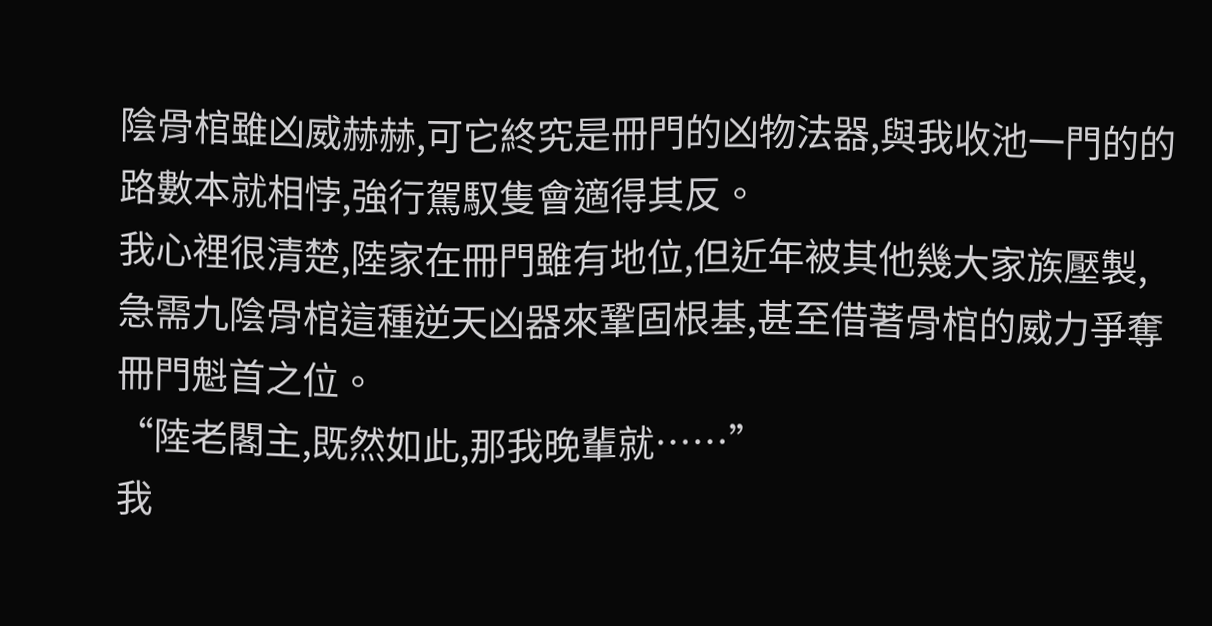陰骨棺雖凶威赫赫,可它終究是冊門的凶物法器,與我收池一門的的路數本就相悖,強行駕馭隻會適得其反。
我心裡很清楚,陸家在冊門雖有地位,但近年被其他幾大家族壓製,急需九陰骨棺這種逆天凶器來鞏固根基,甚至借著骨棺的威力爭奪冊門魁首之位。
“陸老閣主,既然如此,那我晚輩就……”
我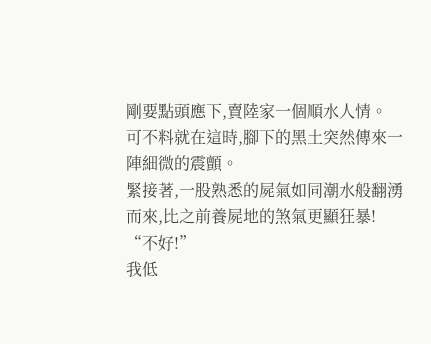剛要點頭應下,賣陸家一個順水人情。
可不料就在這時,腳下的黑土突然傳來一陣細微的震顫。
緊接著,一股熟悉的屍氣如同潮水般翻湧而來,比之前養屍地的煞氣更顯狂暴!
“不好!”
我低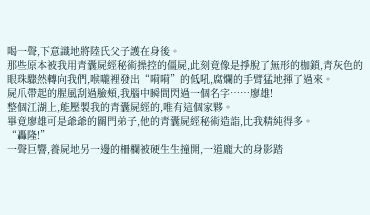喝一聲,下意識地將陸氏父子護在身後。
那些原本被我用青囊屍經秘術操控的僵屍,此刻竟像是掙脫了無形的枷鎖,青灰色的眼珠驟然轉向我們,喉嚨裡發出“嗬嗬”的低吼,腐爛的手臂猛地揮了過來。
屍爪帶起的腥風刮過臉頰,我腦中瞬間閃過一個名字……廖雄!
整個江湖上,能壓製我的青囊屍經的,唯有這個家夥。
畢竟廖雄可是爺爺的關門弟子,他的青囊屍經秘術造詣,比我精純得多。
“轟隆!”
一聲巨響,養屍地另一邊的柵欄被硬生生撞開,一道龐大的身影踏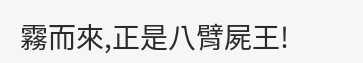霧而來,正是八臂屍王!